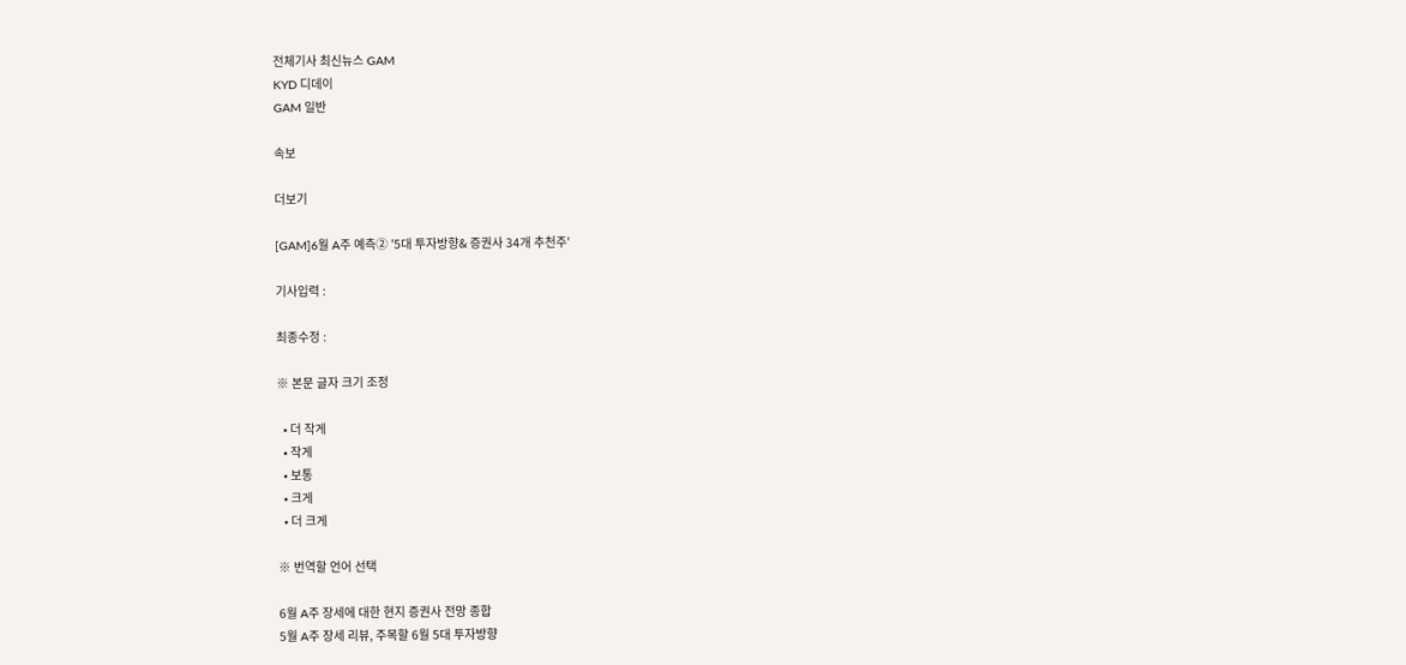전체기사 최신뉴스 GAM
KYD 디데이
GAM 일반

속보

더보기

[GAM]6월 A주 예측② '5대 투자방향& 증권사 34개 추천주'

기사입력 :

최종수정 :

※ 본문 글자 크기 조정

  • 더 작게
  • 작게
  • 보통
  • 크게
  • 더 크게

※ 번역할 언어 선택

6월 A주 장세에 대한 현지 증권사 전망 종합
5월 A주 장세 리뷰, 주목할 6월 5대 투자방향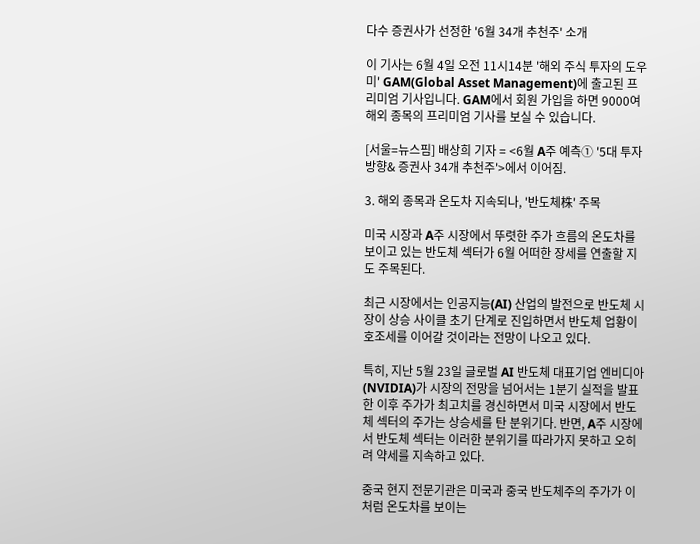다수 증권사가 선정한 '6월 34개 추천주' 소개

이 기사는 6월 4일 오전 11시14분 '해외 주식 투자의 도우미' GAM(Global Asset Management)에 출고된 프리미엄 기사입니다. GAM에서 회원 가입을 하면 9000여 해외 종목의 프리미엄 기사를 보실 수 있습니다.

[서울=뉴스핌] 배상희 기자 = <6월 A주 예측① '5대 투자방향& 증권사 34개 추천주'>에서 이어짐.

3. 해외 종목과 온도차 지속되나, '반도체株' 주목

미국 시장과 A주 시장에서 뚜렷한 주가 흐름의 온도차를 보이고 있는 반도체 섹터가 6월 어떠한 장세를 연출할 지도 주목된다.

최근 시장에서는 인공지능(AI) 산업의 발전으로 반도체 시장이 상승 사이클 초기 단계로 진입하면서 반도체 업황이 호조세를 이어갈 것이라는 전망이 나오고 있다.

특히, 지난 5월 23일 글로벌 AI 반도체 대표기업 엔비디아(NVIDIA)가 시장의 전망을 넘어서는 1분기 실적을 발표한 이후 주가가 최고치를 경신하면서 미국 시장에서 반도체 섹터의 주가는 상승세를 탄 분위기다. 반면, A주 시장에서 반도체 섹터는 이러한 분위기를 따라가지 못하고 오히려 약세를 지속하고 있다.

중국 현지 전문기관은 미국과 중국 반도체주의 주가가 이처럼 온도차를 보이는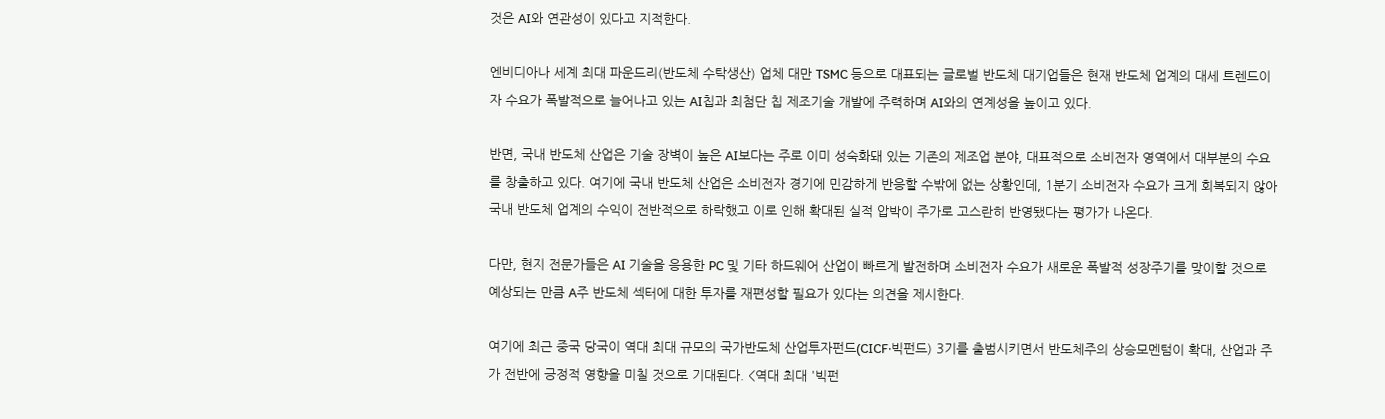것은 AI와 연관성이 있다고 지적한다.

엔비디아나 세계 최대 파운드리(반도체 수탁생산) 업체 대만 TSMC 등으로 대표되는 글로벌 반도체 대기업들은 현재 반도체 업계의 대세 트렌드이자 수요가 폭발적으로 늘어나고 있는 AI칩과 최첨단 칩 제조기술 개발에 주력하며 AI와의 연계성을 높이고 있다.

반면, 국내 반도체 산업은 기술 장벽이 높은 AI보다는 주로 이미 성숙화돼 있는 기존의 제조업 분야, 대표적으로 소비전자 영역에서 대부분의 수요를 창출하고 있다. 여기에 국내 반도체 산업은 소비전자 경기에 민감하게 반응할 수밖에 없는 상황인데, 1분기 소비전자 수요가 크게 회복되지 않아 국내 반도체 업계의 수익이 전반적으로 하락했고 이로 인해 확대된 실적 압박이 주가로 고스란히 반영됐다는 평가가 나온다.

다만, 현지 전문가들은 AI 기술을 응용한 PC 및 기타 하드웨어 산업이 빠르게 발전하며 소비전자 수요가 새로운 폭발적 성장주기를 맞이할 것으로 예상되는 만큼 A주 반도체 섹터에 대한 투자를 재편성할 필요가 있다는 의견을 제시한다.

여기에 최근 중국 당국이 역대 최대 규모의 국가반도체 산업투자펀드(CICF∙빅펀드) 3기를 출범시키면서 반도체주의 상승모멘텀이 확대, 산업과 주가 전반에 긍정적 영향을 미칠 것으로 기대된다. <역대 최대 '빅펀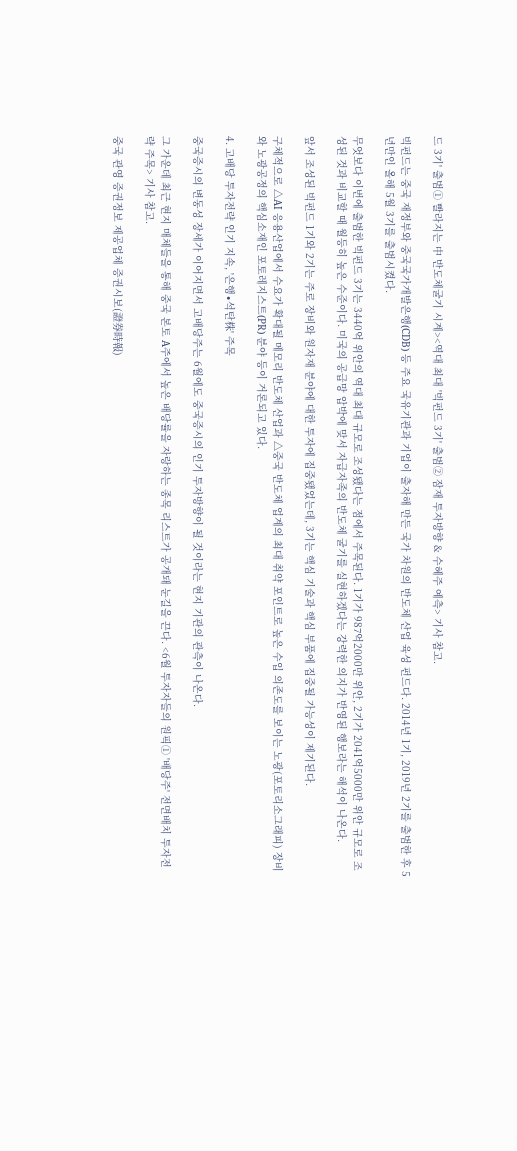드 3기' 출범① 빨라지는 中 반도체굴기 시계><역대 최대 '빅펀드 3기' 출범② 잠재 투자방향 & 수혜주 예측> 기사 참고.

빅펀드는 중국 재정부와 중국국가개발은행(CDB) 등 주요 국유기관과 기업이 출자해 만든 국가 차원의 반도체 산업 육성 펀드다. 2014년 1기, 2019년 2기를 출범한 후 5년만인 올해 5월 3기를 출범시켰다.

무엇보다 이번에 출범한 빅펀드 3기는 3440억 위안의 역대 최대 규모로 조성됐다는 점에서 주목된다. 1기가 987억2000만 위안, 2기가 2041억5000만 위안 규모로 조성된 것과 비교할 때 월등히 높은 수준이다. 미국의 공급망 압박에 맞서 자급자족의 반도체 굴기를 실현하겠다는 강력한 의지가 반영된 행보라는 해석이 나온다.

앞서 조성된 빅펀드 1기와 2기는 주로 장비와 원자재 분야에 대한 투자에 집중됐었는데, 3기는 핵심 기술과 핵심 부품에 집중될 가능성이 제기된다.

구체적으로 △AI 응용산업에서 수요가 확대될 메모리 반도체 산업과 △중국 반도체 업계의 최대 취약 포인트로 높은 수입 의존도를 보이는 노광(포토리소그래피) 장비와 노광공정의 핵심소재인 포토레지스트(PR) 분야 등이 거론되고 있다.

4. 고배당 투자전략 인기 지속, '은행∙석탄株' 주목

중국증시의 변동성 장세가 이어지면서 고배당주는 6월에도 중국증시의 인기 투자방향이 될 것이라는 현지 기관의 관측이 나온다.

그 가운데 최근 현지 매체들을 통해 중국 본토 A주에서 높은 배당률을 자랑하는 종목 리스트가 공개돼 눈길을 끈다. <6월 투자자들의 원픽① '배당주' 전면배치 투자전략 주목> 기사 참고.

중국 관영 증권정보 제공업체 증권시보(證券時報)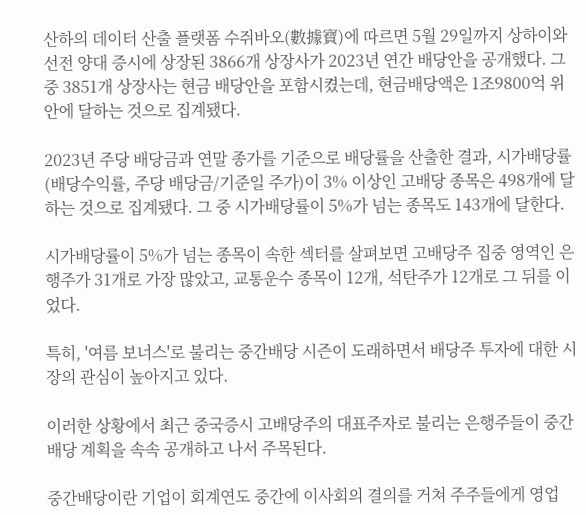산하의 데이터 산출 플랫폼 수쥐바오(數據寶)에 따르면 5월 29일까지 상하이와 선전 양대 증시에 상장된 3866개 상장사가 2023년 연간 배당안을 공개했다. 그 중 3851개 상장사는 현금 배당안을 포함시켰는데, 현금배당액은 1조9800억 위안에 달하는 것으로 집계됐다.

2023년 주당 배당금과 연말 종가를 기준으로 배당률을 산출한 결과, 시가배당률(배당수익률, 주당 배당금/기준일 주가)이 3% 이상인 고배당 종목은 498개에 달하는 것으로 집계됐다. 그 중 시가배당률이 5%가 넘는 종목도 143개에 달한다.

시가배당률이 5%가 넘는 종목이 속한 섹터를 살펴보면 고배당주 집중 영역인 은행주가 31개로 가장 많았고, 교통운수 종목이 12개, 석탄주가 12개로 그 뒤를 이었다.

특히, '여름 보너스'로 불리는 중간배당 시즌이 도래하면서 배당주 투자에 대한 시장의 관심이 높아지고 있다.

이러한 상황에서 최근 중국증시 고배당주의 대표주자로 불리는 은행주들이 중간배당 계획을 속속 공개하고 나서 주목된다.

중간배당이란 기업이 회계연도 중간에 이사회의 결의를 거쳐 주주들에게 영업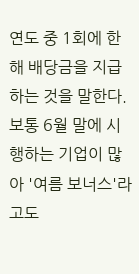연도 중 1회에 한해 배당금을 지급하는 것을 말한다. 보통 6월 말에 시행하는 기업이 많아 '여름 보너스'라고도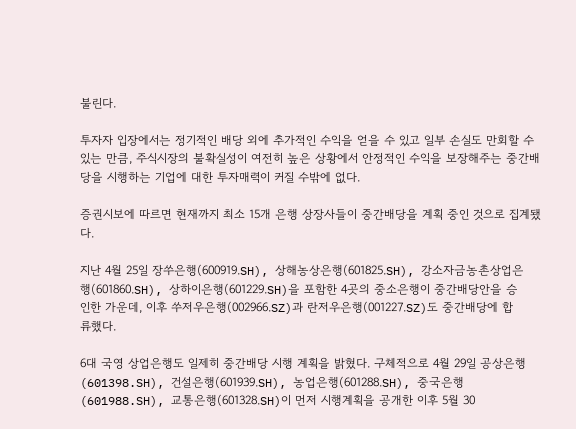불린다.

투자자 입장에서는 정기적인 배당 외에 추가적인 수익을 얻을 수 있고 일부 손실도 만회할 수 있는 만큼, 주식시장의 불확실성이 여전히 높은 상황에서 안정적인 수익을 보장해주는 중간배당을 시행하는 기업에 대한 투자매력이 커질 수밖에 없다.

증권시보에 따르면 현재까지 최소 15개 은행 상장사들이 중간배당을 계획 중인 것으로 집계됐다.

지난 4월 25일 장쑤은행(600919.SH), 상해농상은행(601825.SH), 강소자금농촌상업은행(601860.SH), 상하이은행(601229.SH)을 포함한 4곳의 중소은행이 중간배당안을 승인한 가운데, 이후 쑤저우은행(002966.SZ)과 란저우은행(001227.SZ)도 중간배당에 합류했다.

6대 국영 상업은행도 일제히 중간배당 시행 계획을 밝혔다. 구체적으로 4월 29일 공상은행(601398.SH), 건설은행(601939.SH), 농업은행(601288.SH), 중국은행(601988.SH), 교통은행(601328.SH)이 먼저 시행계획을 공개한 이후 5월 30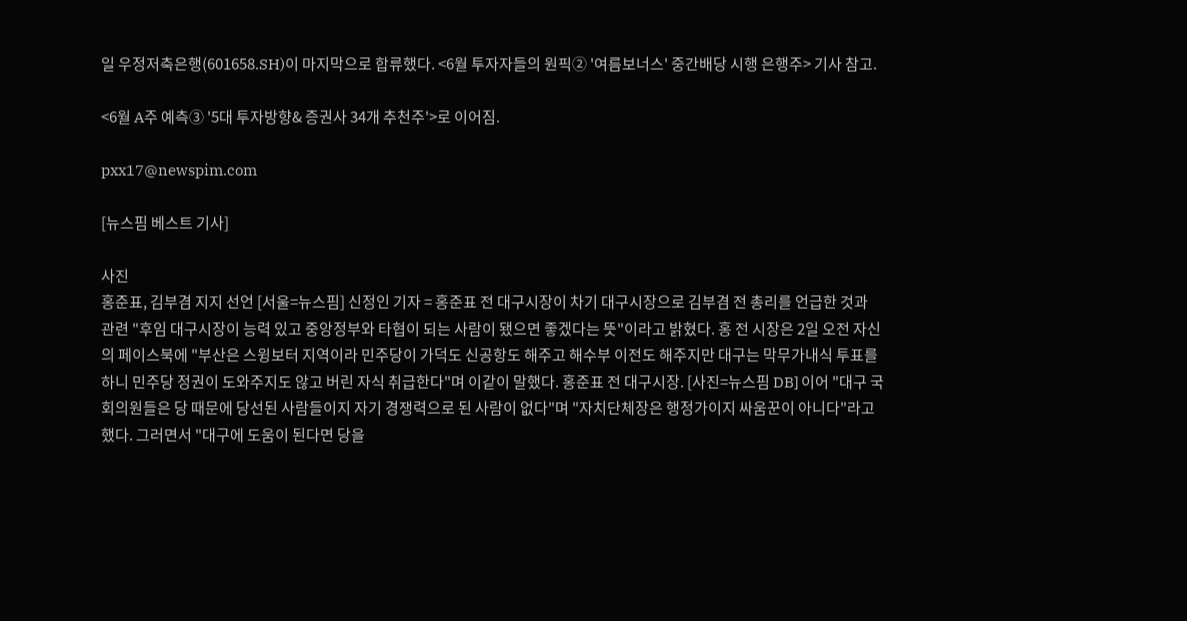일 우정저축은행(601658.SH)이 마지막으로 합류했다. <6월 투자자들의 원픽② '여름보너스' 중간배당 시행 은행주> 기사 참고.

<6월 A주 예측③ '5대 투자방향& 증권사 34개 추천주'>로 이어짐.

pxx17@newspim.com

[뉴스핌 베스트 기사]

사진
홍준표, 김부겸 지지 선언 [서울=뉴스핌] 신정인 기자 = 홍준표 전 대구시장이 차기 대구시장으로 김부겸 전 총리를 언급한 것과 관련 "후임 대구시장이 능력 있고 중앙정부와 타협이 되는 사람이 됐으면 좋겠다는 뜻"이라고 밝혔다. 홍 전 시장은 2일 오전 자신의 페이스북에 "부산은 스윙보터 지역이라 민주당이 가덕도 신공항도 해주고 해수부 이전도 해주지만 대구는 막무가내식 투표를 하니 민주당 정권이 도와주지도 않고 버린 자식 취급한다"며 이같이 말했다. 홍준표 전 대구시장. [사진=뉴스핌 DB] 이어 "대구 국회의원들은 당 때문에 당선된 사람들이지 자기 경쟁력으로 된 사람이 없다"며 "자치단체장은 행정가이지 싸움꾼이 아니다"라고 했다. 그러면서 "대구에 도움이 된다면 당을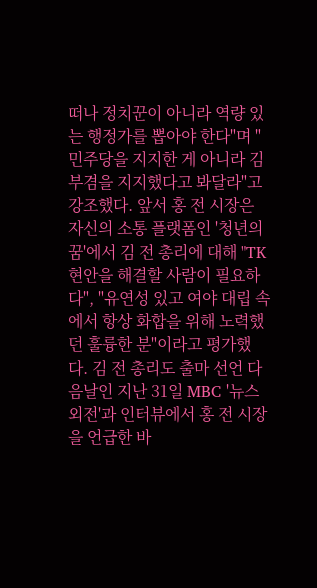떠나 정치꾼이 아니라 역량 있는 행정가를 뽑아야 한다"며 "민주당을 지지한 게 아니라 김부겸을 지지했다고 봐달라"고 강조했다. 앞서 홍 전 시장은 자신의 소통 플랫폼인 '청년의꿈'에서 김 전 총리에 대해 "TK 현안을 해결할 사람이 필요하다", "유연성 있고 여야 대립 속에서 항상 화합을 위해 노력했던 훌륭한 분"이라고 평가했다. 김 전 총리도 출마 선언 다음날인 지난 31일 MBC '뉴스외전'과 인터뷰에서 홍 전 시장을 언급한 바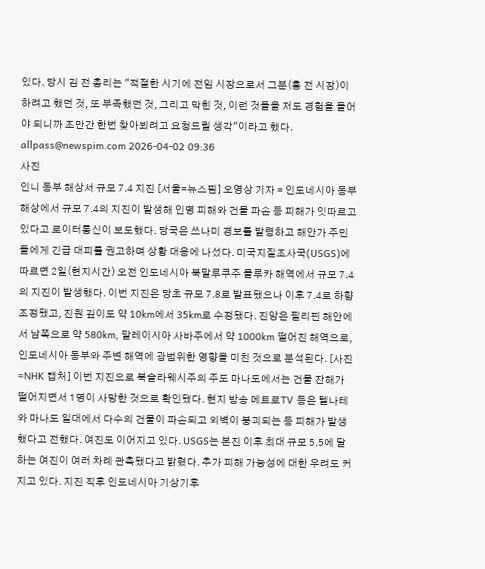있다. 당시 김 전 총리는 "적절한 시기에 전임 시장으로서 그분(홍 전 시장)이 하려고 했던 것, 또 부족했던 것, 그리고 막힌 것, 이런 것들을 저도 경험을 들어야 되니까 조만간 한번 찾아뵈려고 요청드릴 생각"이라고 했다. allpass@newspim.com 2026-04-02 09:36
사진
인니 동부 해상서 규모 7.4 지진 [서울=뉴스핌] 오영상 기자 = 인도네시아 동부 해상에서 규모 7.4의 지진이 발생해 인명 피해와 건물 파손 등 피해가 잇따르고 있다고 로이터통신이 보도했다. 당국은 쓰나미 경보를 발령하고 해안가 주민들에게 긴급 대피를 권고하며 상황 대응에 나섰다. 미국지질조사국(USGS)에 따르면 2일(현지시간) 오전 인도네시아 북말루쿠주 몰루카 해역에서 규모 7.4의 지진이 발생했다. 이번 지진은 당초 규모 7.8로 발표됐으나 이후 7.4로 하향 조정됐고, 진원 깊이도 약 10km에서 35km로 수정됐다. 진앙은 필리핀 해안에서 남쪽으로 약 580km, 말레이시아 사바주에서 약 1000km 떨어진 해역으로, 인도네시아 동부와 주변 해역에 광범위한 영향을 미친 것으로 분석된다. [사진=NHK 캡처] 이번 지진으로 북슬라웨시주의 주도 마나도에서는 건물 잔해가 떨어지면서 1명이 사망한 것으로 확인됐다. 현지 방송 메트로TV 등은 텔나테와 마나도 일대에서 다수의 건물이 파손되고 외벽이 붕괴되는 등 피해가 발생했다고 전했다. 여진도 이어지고 있다. USGS는 본진 이후 최대 규모 5.5에 달하는 여진이 여러 차례 관측됐다고 밝혔다. 추가 피해 가능성에 대한 우려도 커지고 있다. 지진 직후 인도네시아 기상기후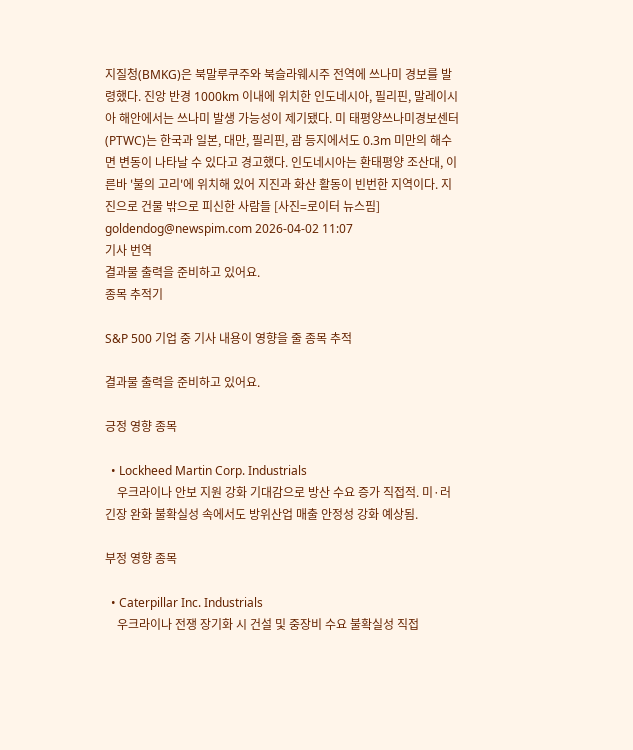지질청(BMKG)은 북말루쿠주와 북슬라웨시주 전역에 쓰나미 경보를 발령했다. 진앙 반경 1000km 이내에 위치한 인도네시아, 필리핀, 말레이시아 해안에서는 쓰나미 발생 가능성이 제기됐다. 미 태평양쓰나미경보센터(PTWC)는 한국과 일본, 대만, 필리핀, 괌 등지에서도 0.3m 미만의 해수면 변동이 나타날 수 있다고 경고했다. 인도네시아는 환태평양 조산대, 이른바 '불의 고리'에 위치해 있어 지진과 화산 활동이 빈번한 지역이다. 지진으로 건물 밖으로 피신한 사람들 [사진=로이터 뉴스핌] goldendog@newspim.com 2026-04-02 11:07
기사 번역
결과물 출력을 준비하고 있어요.
종목 추적기

S&P 500 기업 중 기사 내용이 영향을 줄 종목 추적

결과물 출력을 준비하고 있어요.

긍정 영향 종목

  • Lockheed Martin Corp. Industrials
    우크라이나 안보 지원 강화 기대감으로 방산 수요 증가 직접적. 미·러 긴장 완화 불확실성 속에서도 방위산업 매출 안정성 강화 예상됨.

부정 영향 종목

  • Caterpillar Inc. Industrials
    우크라이나 전쟁 장기화 시 건설 및 중장비 수요 불확실성 직접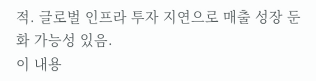적. 글로벌 인프라 투자 지연으로 매출 성장 둔화 가능성 있음.
이 내용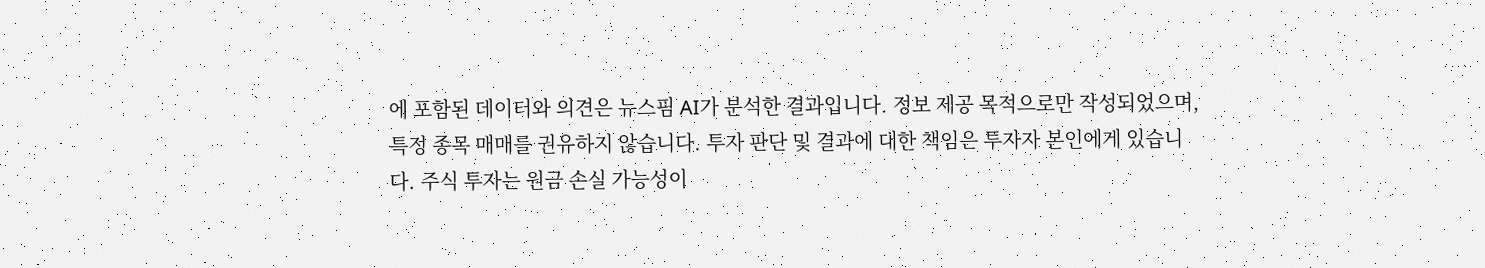에 포함된 데이터와 의견은 뉴스핌 AI가 분석한 결과입니다. 정보 제공 목적으로만 작성되었으며, 특정 종목 매매를 권유하지 않습니다. 투자 판단 및 결과에 대한 책임은 투자자 본인에게 있습니다. 주식 투자는 원금 손실 가능성이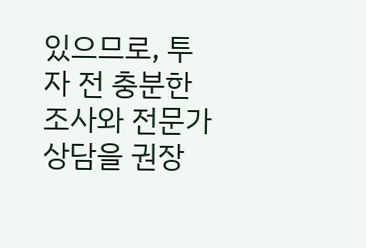있으므로, 투자 전 충분한 조사와 전문가 상담을 권장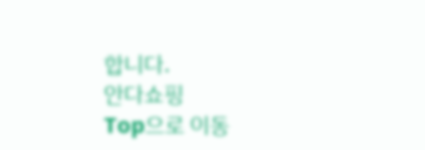합니다.
안다쇼핑
Top으로 이동